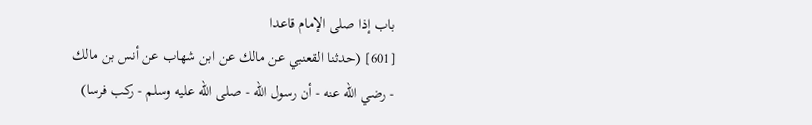باب إذا صلى الإمام قاعدا
[601] (حدثنا القعنبي عن مالك عن ابن شهاب عن أنس بن مالك - رضي الله عنه - أن رسول الله - صلى الله عليه وسلم - ركب فرسا)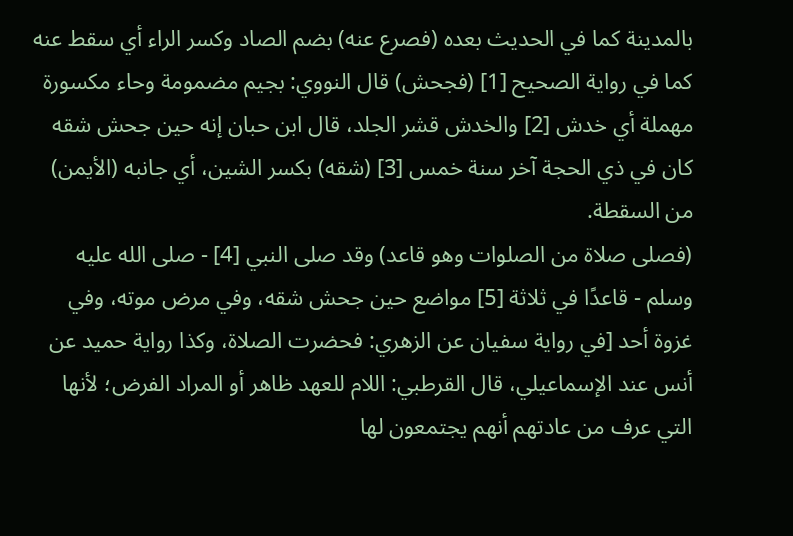بالمدينة كما في الحديث بعده (فصرع عنه) بضم الصاد وكسر الراء أي سقط عنه كما في رواية الصحيح [1] (فجحش) قال النووي: بجيم مضمومة وحاء مكسورة مهملة أي خدش [2] والخدش قشر الجلد، قال ابن حبان إنه حين جحش شقه كان في ذي الحجة آخر سنة خمس [3] (شقه) بكسر الشين، أي جانبه (الأيمن) من السقطة.
(فصلى صلاة من الصلوات وهو قاعد) وقد صلى النبي [4] - صلى الله عليه وسلم - قاعدًا في ثلاثة [5] مواضع حين جحش شقه، وفي مرض موته، وفي غزوة أحد [في رواية سفيان عن الزهري: فحضرت الصلاة، وكذا رواية حميد عن أنس عند الإسماعيلي، قال القرطبي: اللام للعهد ظاهر أو المراد الفرض؛ لأنها التي عرف من عادتهم أنهم يجتمعون لها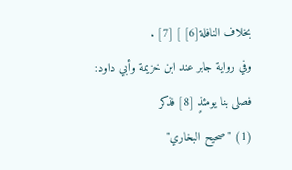بخلاف النافلة[6] ] [7] .
وفي رواية جابر عند ابن خزيمة وأبي داود: فصلى بنا يومئذٍ [8] فذكر
(1) "صحيح البخاري"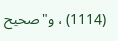(1114) ، و"صحيح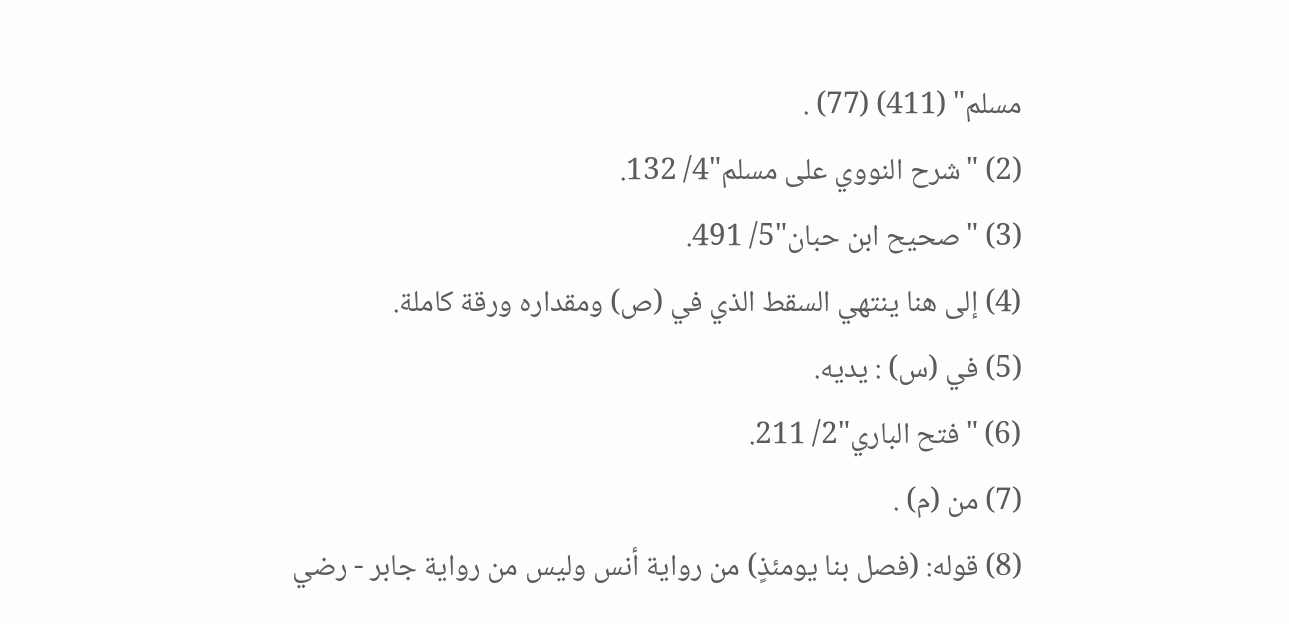مسلم" (411) (77) .
(2) "شرح النووي على مسلم"4/ 132.
(3) "صحيح ابن حبان"5/ 491.
(4) إلى هنا ينتهي السقط الذي في (ص) ومقداره ورقة كاملة.
(5) في (س) : يديه.
(6) "فتح الباري"2/ 211.
(7) من (م) .
(8) قوله: (فصل بنا يومئذٍ) من رواية أنس وليس من رواية جابر - رضي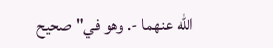الله عنهما -. وهو في"صحيح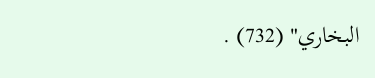البخاري" (732) .